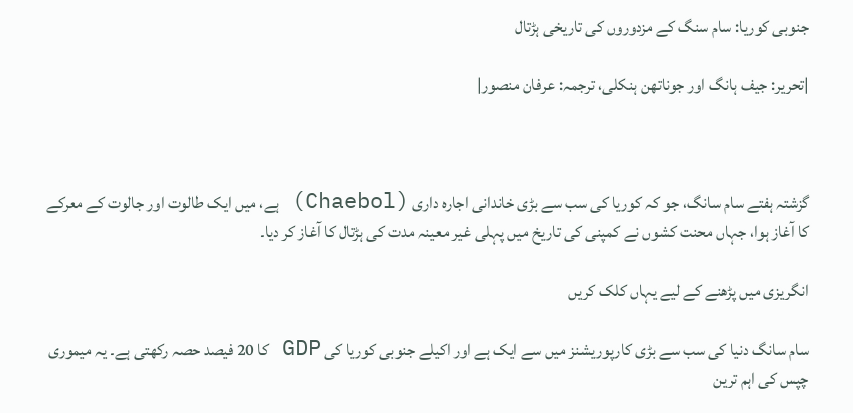جنوبی کوریا: سام سنگ کے مزدوروں کی تاریخی ہڑتال

|تحریر: جیف ہانگ اور جوناتھن ہنکلی، ترجمہ: عرفان منصور|



گزشتہ ہفتے سام سانگ، جو کہ کوریا کی سب سے بڑی خاندانی اجارہ داری (Chaebol) ہے، میں ایک طالوت اور جالوت کے معرکے کا آغاز ہوا، جہاں محنت کشوں نے کمپنی کی تاریخ میں پہلی غیر معینہ مدت کی ہڑتال کا آغاز کر دیا۔

انگریزی میں پڑھنے کے لیے یہاں کلک کریں

سام سانگ دنیا کی سب سے بڑی کارپوریشنز میں سے ایک ہے اور اکیلے جنوبی کوریا کی GDP کا 20 فیصد حصہ رکھتی ہے۔ یہ میموری چپس کی اہم ترین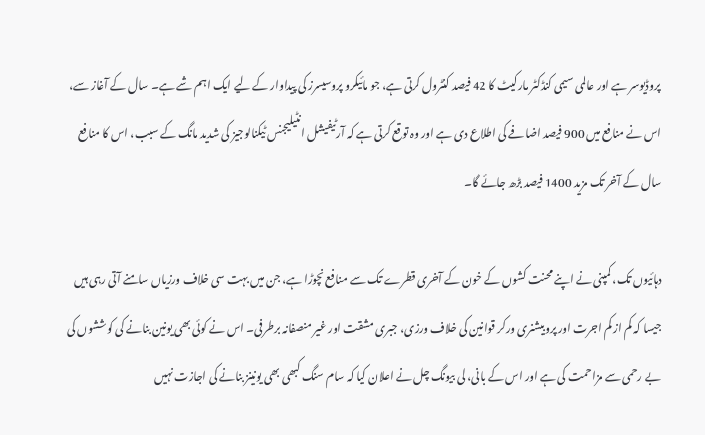پروڈیوسر ہے اور عالمی سیمی کنڈکٹر مارکیٹ کا 42 فیصد کنٹرول کرتی ہے، جو مائیکرو پروسیسرز کی پیداوار کے لیے ایک اہم شے ہے۔ سال کے آغاز سے، اس نے منافع میں 900 فیصد اضافے کی اطلاع دی ہے اور وہ توقع کرتی ہے کہ آرٹیفیشل انٹیلیجنس ٹیکنالوجیز کی شدید مانگ کے سبب، اس کا منافع سال کے آخر تک مزید 1400 فیصد بڑھ جائے گا۔

دہائیوں تک، کمپنی نے اپنے محنت کشوں کے خون کے آخری قطرے تک سے منافع نچوڑا ہے، جن میں بہت سی خلاف ورزیاں سامنے آتی رہی ہیں جیسا کہ کم از کم اجرت اور پروبیشنری ورکر قوانین کی خلاف ورزی، جبری مشقت اور غیر منصفانہ برطرفی۔ اس نے کوئی بھی یونین بنانے کی کوششوں کی بے رحمی سے مزاحمت کی ہے اور اس کے بانی، لی بیونگ چل نے اعلان کیا کہ سام سنگ کبھی بھی یونینز بنانے کی اجازت نہیں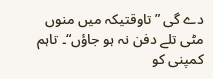دے گی ”تاوقتیکہ میں منوں مٹی تلے دفن نہ ہو جاؤں“۔ تاہم کمپنی کو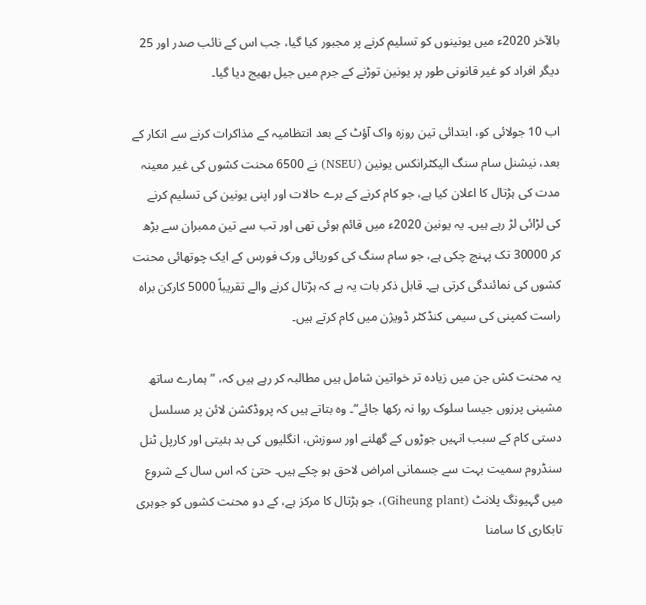بالآخر 2020ء میں یونینوں کو تسلیم کرنے پر مجبور کیا گیا، جب اس کے نائب صدر اور 25 دیگر افراد کو غیر قانونی طور پر یونین توڑنے کے جرم میں جیل بھیج دیا گیا۔

اب 10 جولائی کو، ابتدائی تین روزہ واک آؤٹ کے بعد انتظامیہ کے مذاکرات کرنے سے انکار کے بعد، نیشنل سام سنگ الیکٹرانکس یونین (NSEU) نے 6500 محنت کشوں کی غیر معینہ مدت کی ہڑتال کا اعلان کیا ہے، جو کام کرنے کے برے حالات اور اپنی یونین کی تسلیم کرنے کی لڑائی لڑ رہے ہیں۔ یہ یونین 2020ء میں قائم ہوئی تھی اور تب سے تین ممبران سے بڑھ کر 30000 تک پہنچ چکی ہے، جو سام سنگ کی کوریائی ورک فورس کے ایک چوتھائی محنت کشوں کی نمائندگی کرتی ہے۔ قابل ذکر بات یہ ہے کہ ہڑتال کرنے والے تقریباً 5000 کارکن براہ راست کمپنی کی سیمی کنڈکٹر ڈویژن میں کام کرتے ہیں۔

یہ محنت کش جن میں زیادہ تر خواتین شامل ہیں مطالبہ کر رہے ہیں کہ، ”ہمارے ساتھ مشینی پرزوں جیسا سلوک روا نہ رکھا جائے“۔ وہ بتاتے ہیں کہ پروڈکشن لائن پر مسلسل دستی کام کے سبب انہیں جوڑوں کے گھلنے اور سوزش، انگلیوں کی بد ہئیتی اور کارپل ٹنل سنڈروم سمیت بہت سے جسمانی امراض لاحق ہو چکے ہیں۔ حتیٰ کہ اس سال کے شروع میں گہیونگ پلانٹ (Giheung plant)، جو ہڑتال کا مرکز ہے، کے دو محنت کشوں کو جوہری تابکاری کا سامنا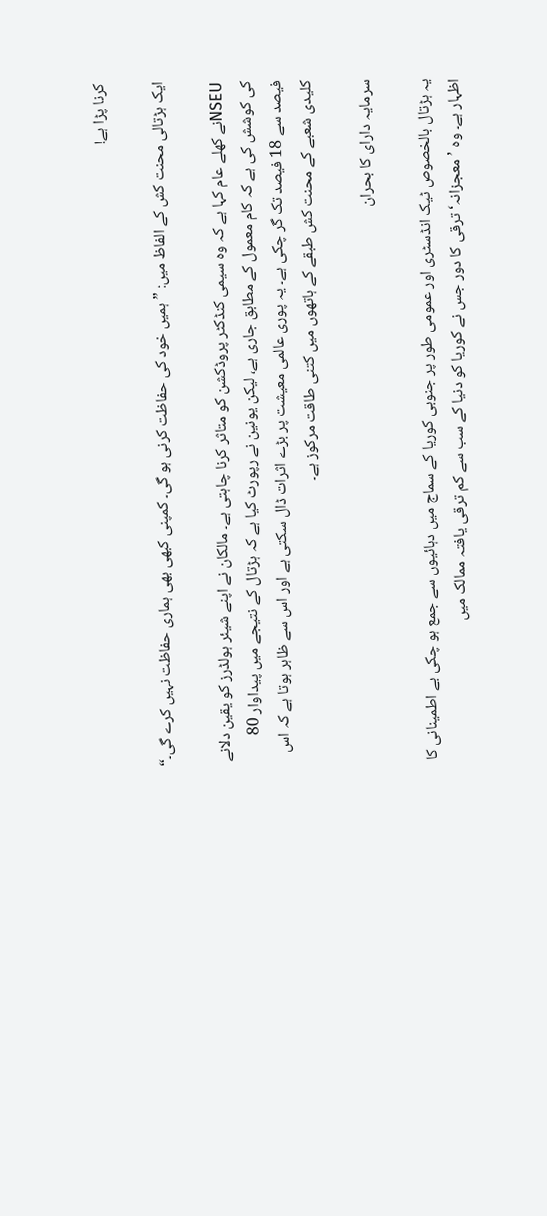کرنا پڑا ہے!

ایک ہڑتالی محنت کش کے الفاظ میں: ”ہمیں خود کی حفاظت کرنی ہو گی۔ کمپنی کبھی بھی ہماری حفاظت نہیں کرے گی۔“

NSEUنے کھلے عام کہا ہے کہ وہ سیمی کنڈکٹر پروڈکشن کو متاثر کرنا چاہتی ہے۔ مالکان نے اپنے شیئر ہولڈرز کو یقین دلانے کی کوشش کی ہے کہ کام معمول کے مطابق جاری ہے، لیکن یونین نے رپورٹ کیا ہے کہ ہڑتال کے نتیجے میں پیداوار 80 فیصد سے 18 فیصد تک گر چکی ہے۔ یہ پوری عالمی معیشت پر بڑے اثرات ڈال سکتی ہے اور اس سے ظاہر ہوتا ہے کہ اس کلیدی شعبے کے محنت کش طبقے کے ہاتھوں میں کتنی طاقت مرکوز ہے۔

سرمایہ دارای کا بحران

یہ ہڑتال بالخصوص ٹیک انڈسٹری اور عمومی طور پر جنوبی کوریا کے سماج میں دہائیوں سے جمع ہو چکی بے اطمینانی کا اظہار ہے۔ وہ ’معجزانہ‘ ترقی کا دور جس نے کوریا کو دنیا کے سب سے کم ترقی یافتہ ممالک میں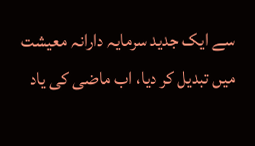سے ایک جدید سرمایہ دارانہ معیشت میں تبدیل کر دیا، اب ماضی کی یاد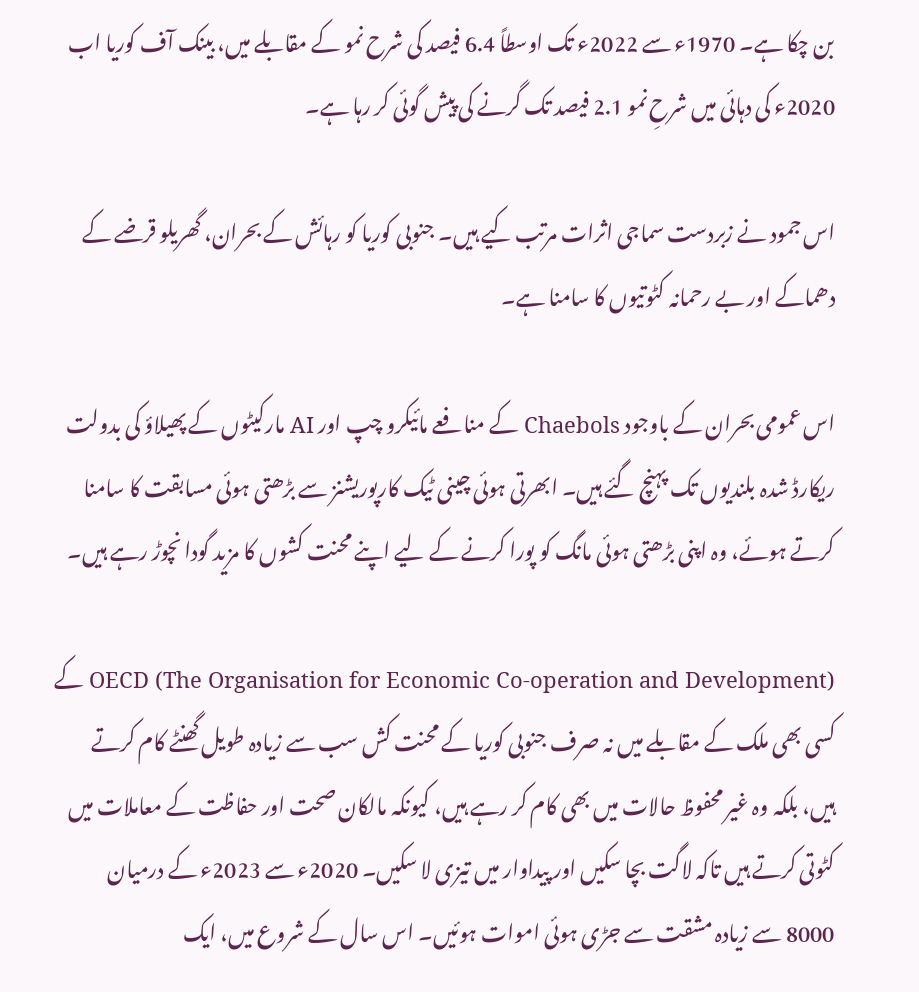بن چکا ہے۔ 1970ء سے 2022ء تک اوسطاً 6.4 فیصد کی شرح نمو کے مقابلے میں، بینک آف کوریا اب 2020ء کی دہائی میں شرحِ نمو 2.1 فیصد تک گرنے کی پیش گوئی کر رہا ہے۔

اس جمود نے زبردست سماجی اثرات مرتب کیے ہیں۔ جنوبی کوریا کو رہائش کے بحران، گھریلو قرضے کے دھماکے اور بے رحمانہ کٹوتیوں کا سامنا ہے۔

اس عمومی بحران کے باوجود Chaebols کے منافعے مائیکرو چپ اور AI مارکیٹوں کے پھیلاؤ کی بدولت ریکارڈ شدہ بلندیوں تک پہنچ گئے ہیں۔ ابھرتی ہوئی چینی ٹیک کارپوریشنز سے بڑھتی ہوئی مسابقت کا سامنا کرتے ہوئے، وہ اپنی بڑھتی ہوئی مانگ کو پورا کرنے کے لیے اپنے محنت کشوں کا مزید گودا نچوڑ رہے ہیں۔

OECD (The Organisation for Economic Co-operation and Development) کے کسی بھی ملک کے مقابلے میں نہ صرف جنوبی کوریا کے محنت کش سب سے زیادہ طویل گھنٹے کام کرتے ہیں، بلکہ وہ غیر محفوظ حالات میں بھی کام کر رہے ہیں، کیونکہ مالکان صحت اور حفاظت کے معاملات میں کٹوتی کرتے ہیں تاکہ لاگت بچا سکیں اور پیداوار میں تیزی لا سکیں۔ 2020ء سے 2023ء کے درمیان 8000 سے زیادہ مشقت سے جڑی ہوئی اموات ہوئیں۔ اس سال کے شروع میں، ایک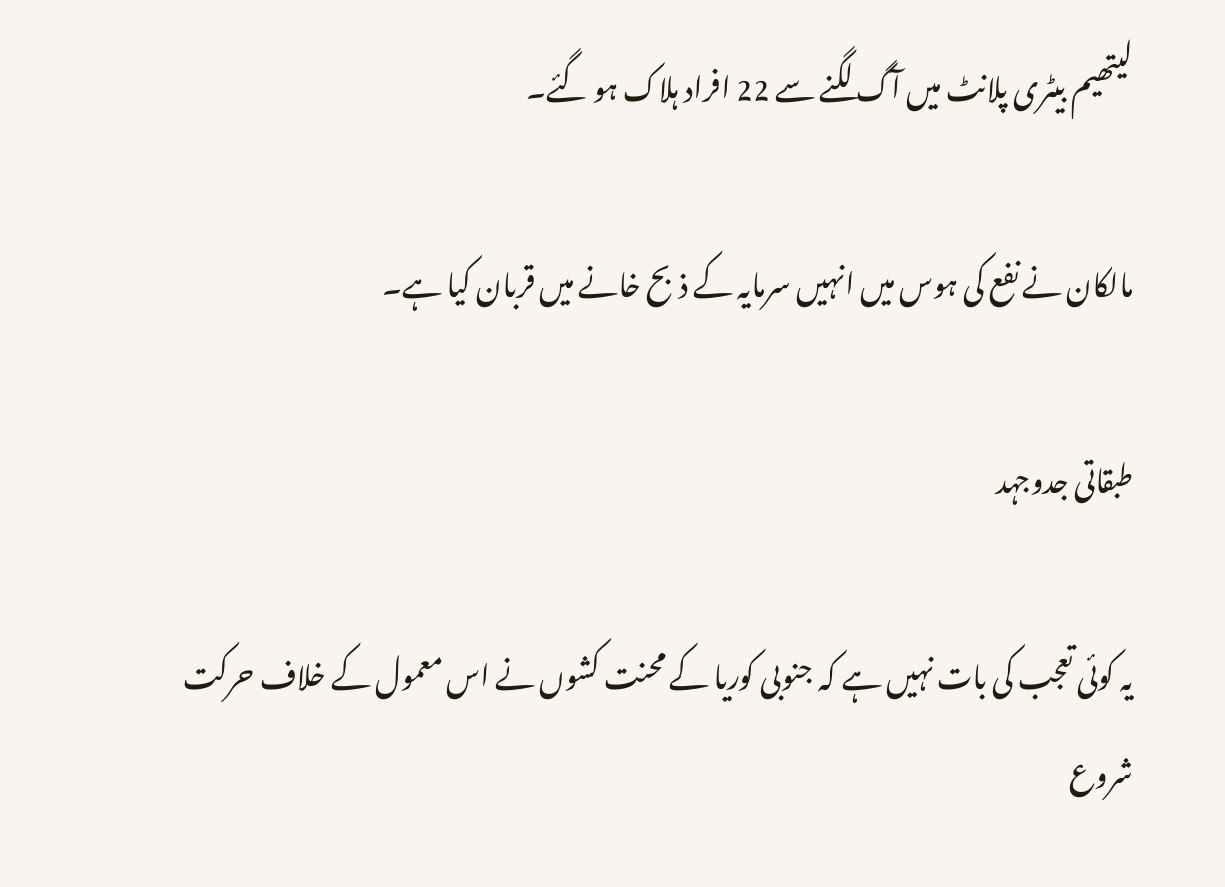لیتھیم بیٹری پلانٹ میں آگ لگنے سے 22 افراد ہلاک ہو گئے۔

مالکان نے نفع کی ہوس میں انہیں سرمایہ کے ذبح خانے میں قربان کیا ہے۔

طبقاتی جدوجہد

یہ کوئی تعجب کی بات نہیں ہے کہ جنوبی کوریا کے محنت کشوں نے اس معمول کے خلاف حرکت شروع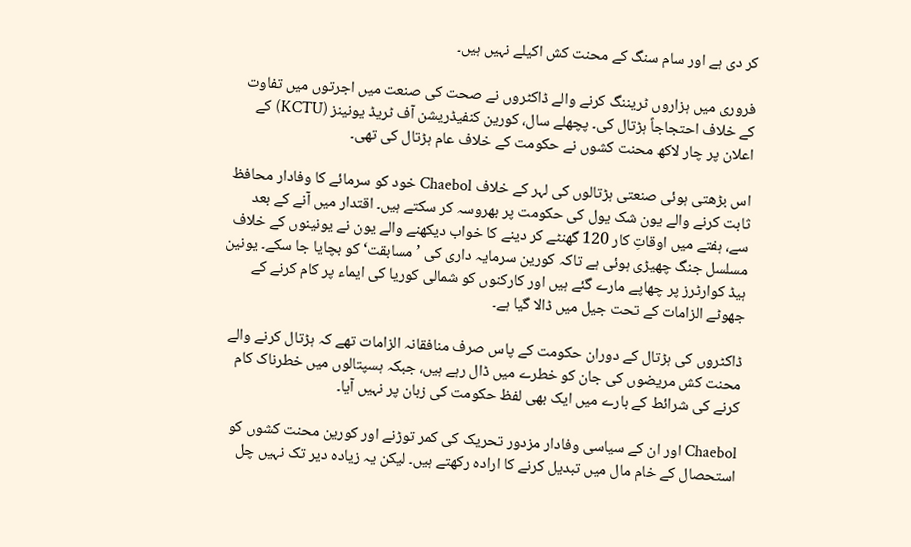کر دی ہے اور سام سنگ کے محنت کش اکیلے نہیں ہیں۔

فروری میں ہزاروں ٹریننگ کرنے والے ڈاکٹروں نے صحت کی صنعت میں اجرتوں میں تفاوت کے خلاف احتجاجاً ہڑتال کی۔ پچھلے سال، کورین کنفیڈریشن آف ٹریڈ یونینز (KCTU) کے اعلان پر چار لاکھ محنت کشوں نے حکومت کے خلاف عام ہڑتال کی تھی۔

اس بڑھتی ہوئی صنعتی ہڑتالوں کی لہر کے خلاف Chaebol خود کو سرمائے کا وفادار محافظ ثابت کرنے والے یون شک یول کی حکومت پر بھروسہ کر سکتے ہیں۔ اقتدار میں آنے کے بعد سے، ہفتے میں اوقاتِ کار 120 گھنٹے کر دینے کا خواب دیکھنے والے یون نے یونینوں کے خلاف مسلسل جنگ چھیڑی ہوئی ہے تاکہ کورین سرمایہ داری کی ’مسابقت‘ کو بچایا جا سکے۔ یونین ہیڈ کوارٹرز پر چھاپے مارے گئے ہیں اور کارکنوں کو شمالی کوریا کی ایماء پر کام کرنے کے جھوٹے الزامات کے تحت جیل میں ڈالا گیا ہے۔

ڈاکٹروں کی ہڑتال کے دوران حکومت کے پاس صرف منافقانہ الزامات تھے کہ ہڑتال کرنے والے محنت کش مریضوں کی جان کو خطرے میں ڈال رہے ہیں، جبکہ ہسپتالوں میں خطرناک کام کرنے کی شرائط کے بارے میں ایک بھی لفظ حکومت کی زبان پر نہیں آیا۔

Chaebol اور ان کے سیاسی وفادار مزدور تحریک کی کمر توڑنے اور کورین محنت کشوں کو استحصال کے خام مال میں تبدیل کرنے کا ارادہ رکھتے ہیں۔ لیکن یہ زیادہ دیر تک نہیں چل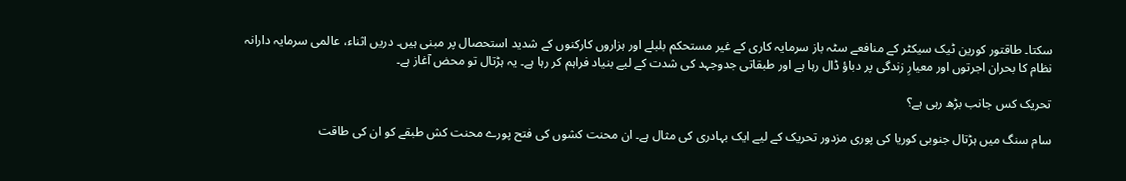سکتا۔ طاقتور کورین ٹیک سیکٹر کے منافعے سٹہ باز سرمایہ کاری کے غیر مستحکم بلبلے اور ہزاروں کارکنوں کے شدید استحصال پر مبنی ہیں۔ دریں اثناء، عالمی سرمایہ دارانہ نظام کا بحران اجرتوں اور معیارِ زندگی پر دباؤ ڈال رہا ہے اور طبقاتی جدوجہد کی شدت کے لیے بنیاد فراہم کر رہا ہے۔ یہ ہڑتال تو محض آغاز ہے۔

تحریک کس جانب بڑھ رہی ہے؟

سام سنگ میں ہڑتال جنوبی کوریا کی پوری مزدور تحریک کے لیے ایک بہادری کی مثال ہے۔ ان محنت کشوں کی فتح پورے محنت کش طبقے کو ان کی طاقت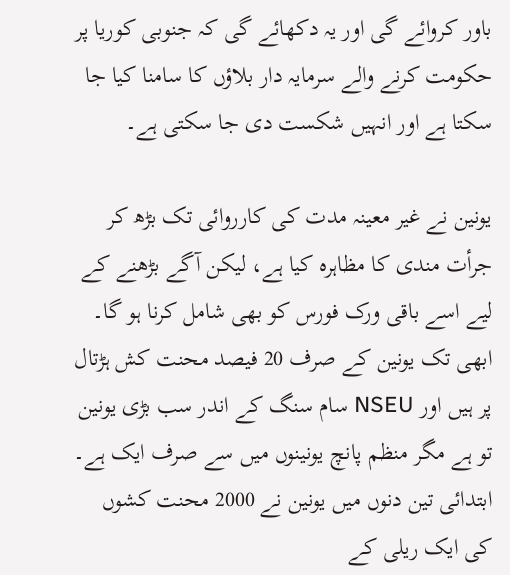باور کروائے گی اور یہ دکھائے گی کہ جنوبی کوریا پر حکومت کرنے والے سرمایہ دار بلاؤں کا سامنا کیا جا سکتا ہے اور انہیں شکست دی جا سکتی ہے۔

یونین نے غیر معینہ مدت کی کارروائی تک بڑھ کر جرأت مندی کا مظاہرہ کیا ہے، لیکن آگے بڑھنے کے لیے اسے باقی ورک فورس کو بھی شامل کرنا ہو گا۔ ابھی تک یونین کے صرف 20 فیصد محنت کش ہڑتال پر ہیں اور NSEU سام سنگ کے اندر سب بڑی یونین تو ہے مگر منظم پانچ یونینوں میں سے صرف ایک ہے۔ ابتدائی تین دنوں میں یونین نے 2000 محنت کشوں کی ایک ریلی کے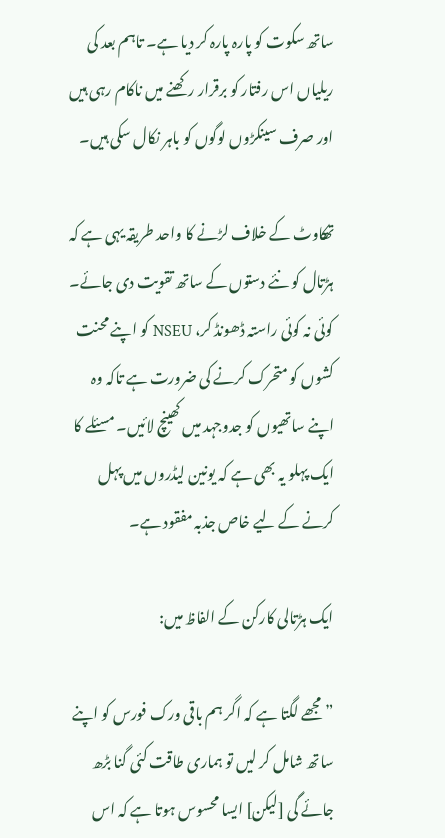ساتھ سکوت کو پارہ پارہ کر دیا ہے۔ تاہم بعد کی ریلیاں اس رفتار کو برقرار رکھنے میں ناکام رہی ہیں اور صرف سینکڑوں لوگوں کو باہر نکال سکی ہیں۔

تھکاوٹ کے خلاف لڑنے کا واحد طریقہ یہی ہے کہ ہڑتال کو نئے دستوں کے ساتھ تقویت دی جائے۔ کوئی نہ کوئی راستہ ڈھونڈ کر، NSEU کو اپنے محنت کشوں کو متحرک کرنے کی ضرورت ہے تاکہ وہ اپنے ساتھیوں کو جدوجہد میں کھینچ لائیں۔ مسئلے کا ایک پہلو یہ بھی ہے کہ یونین لیڈروں میں پہل کرنے کے لیے خاص جذبہ مفقود ہے۔

ایک ہڑتالی کارکن کے الفاظ میں:

”مجھے لگتا ہے کہ اگر ہم باقی ورک فورس کو اپنے ساتھ شامل کر لیں تو ہماری طاقت کئی گنا بڑھ جائے گی [لیکن] ایسا محسوس ہوتا ہے کہ اس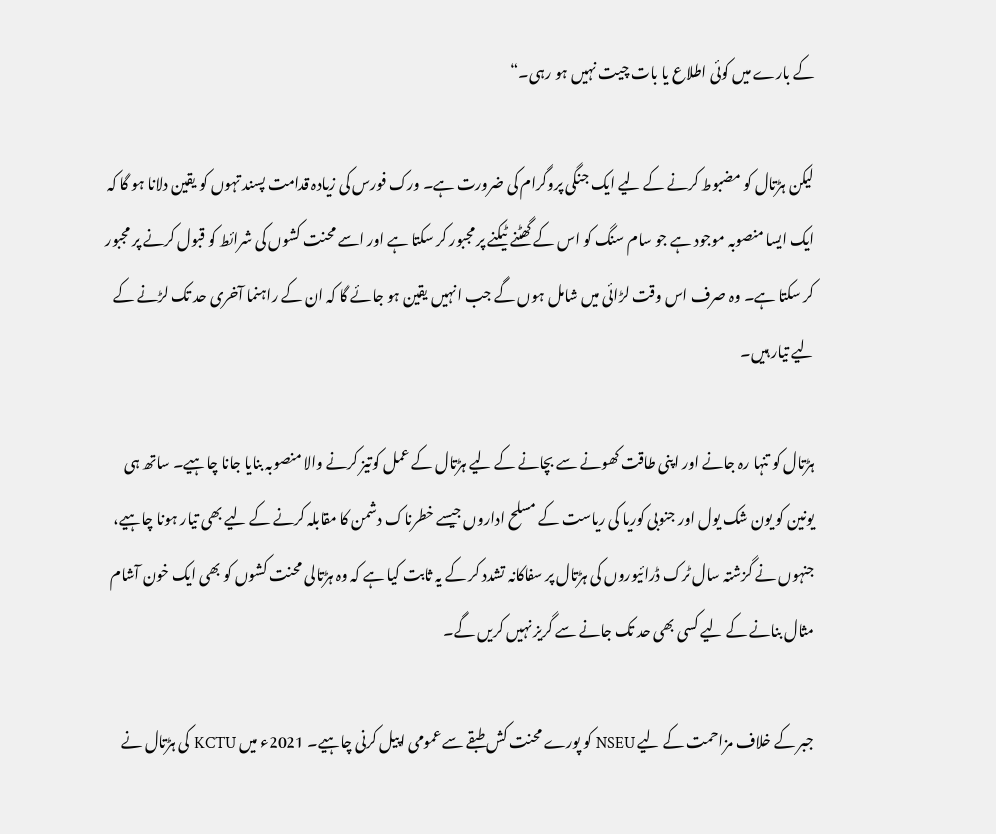کے بارے میں کوئی اطلاع یا بات چیت نہیں ہو رہی۔“

لیکن ہڑتال کو مضبوط کرنے کے لیے ایک جنگی پروگرام کی ضرورت ہے۔ ورک فورس کی زیادہ قدامت پسند تہوں کو یقین دلانا ہو گا کہ ایک ایسا منصوبہ موجود ہے جو سام سنگ کو اس کے گھٹنے ٹیکنے پر مجبور کر سکتا ہے اور اسے محنت کشوں کی شرائط کو قبول کرنے پر مجبور کر سکتا ہے۔ وہ صرف اس وقت لڑائی میں شامل ہوں گے جب انہیں یقین ہو جائے گا کہ ان کے راہنما آخری حد تک لڑنے کے لیے تیار ہیں۔

ہڑتال کو تنہا رہ جانے اور اپنی طاقت کھونے سے بچانے کے لیے ہڑتال کے عمل کوتیز کرنے والا منصوبہ بنایا جانا چاہیے۔ ساتھ ہی یونین کو یون شک یول اور جنوبی کوریا کی ریاست کے مسلح اداروں جیسے خطرناک دشمن کا مقابلہ کرنے کے لیے بھی تیار ہونا چاہیے، جنہوں نے گزشتہ سال ٹرک ڈرائیوروں کی ہڑتال پر سفاکانہ تشدد کر کے یہ ثابت کیا ہے کہ وہ ہڑتالی محنت کشوں کو بھی ایک خون آشام مثال بنانے کے لیے کسی بھی حد تک جانے سے گریز نہیں کریں گے۔

جبر کے خلاف مزاحمت کے لیے NSEU کو پورے محنت کش طبقے سے عمومی اپیل کرنی چاہیے۔ 2021ء میں KCTU کی ہڑتال نے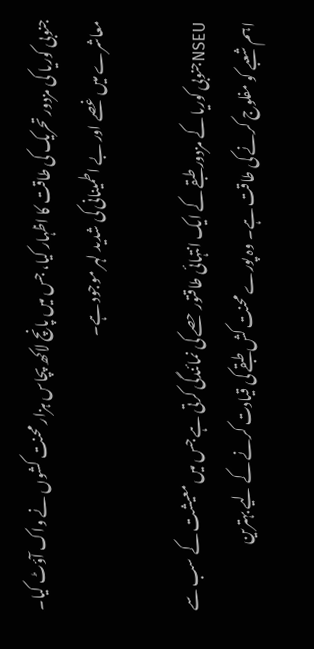جنوبی کوریا کی مزدور تحریک کی طاقت کا اظہار کیا، جس میں پانچ لاکھ پچاس ہزار محنت کشوں نے واک آؤٹ کیا۔ معاشرے میں غصے اور بے اطمینانی کی شدید لہر موجود ہے۔

NSEUجنوبی کوریا کے مزدور طبقے کے ایک انتہائی طاقتور حصے کی نمائندگی کرتی ہے جس میں معیشت کے سب سے اہم شعبے کو مفلوج کرنے کی طاقت ہے۔ وہ پورے محنت کش طبقے کی قیادت کرنے کے لیے بہترین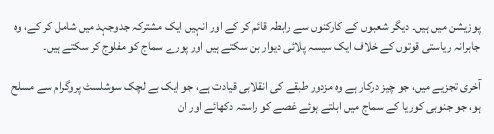پوزیشن میں ہیں۔ دیگر شعبوں کے کارکنوں سے رابطہ قائم کر کے اور انہیں ایک مشترکہ جدوجہد میں شامل کر کے، وہ جابرانہ ریاستی قوتوں کے خلاف ایک سیسہ پلائی دیوار بن سکتے ہیں اور پورے سماج کو مفلوج کر سکتے ہیں۔

آخری تجزیے میں، جو چیز درکار ہے وہ مزدور طبقے کی انقلابی قیادت ہے، جو ایک بے لچک سوشلسٹ پروگرام سے مسلح ہو، جو جنوبی کوریا کے سماج میں ابلتے ہوئے غصے کو راستہ دکھائے اور ان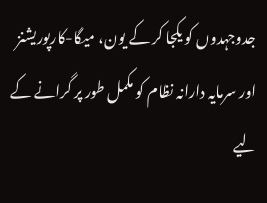جدوجہدوں کو یکجا کر کے یون، میگا-کارپوریشنز اور سرمایہ دارانہ نظام کو مکمل طور پر گرانے کے لیے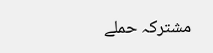مشترکہ حملے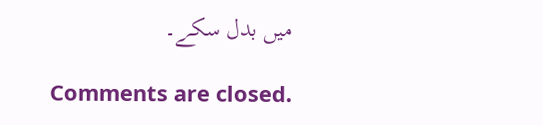میں بدل سکے۔

Comments are closed.